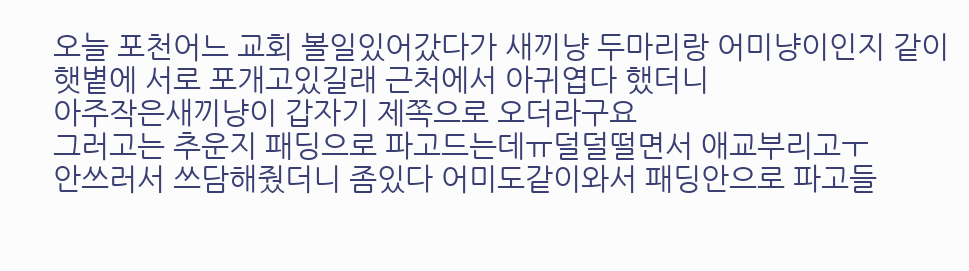오늘 포천어느 교회 볼일있어갔다가 새끼냥 두마리랑 어미냥이인지 같이 햇볕에 서로 포개고있길래 근처에서 아귀엽다 했더니
아주작은새끼냥이 갑자기 제쪽으로 오더라구요
그러고는 추운지 패딩으로 파고드는데ㅠ덜덜떨면서 애교부리고ㅜ
안쓰러서 쓰담해줬더니 좀있다 어미도같이와서 패딩안으로 파고들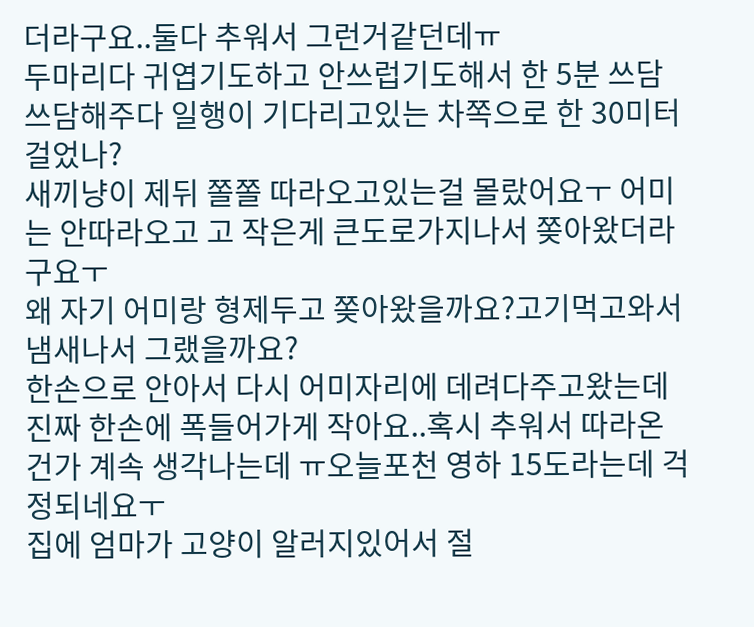더라구요..둘다 추워서 그런거같던데ㅠ
두마리다 귀엽기도하고 안쓰럽기도해서 한 5분 쓰담쓰담해주다 일행이 기다리고있는 차쪽으로 한 30미터걸었나?
새끼냥이 제뒤 쫄쫄 따라오고있는걸 몰랐어요ㅜ 어미는 안따라오고 고 작은게 큰도로가지나서 쫒아왔더라구요ㅜ
왜 자기 어미랑 형제두고 쫒아왔을까요?고기먹고와서 냄새나서 그랬을까요?
한손으로 안아서 다시 어미자리에 데려다주고왔는데 진짜 한손에 폭들어가게 작아요..혹시 추워서 따라온건가 계속 생각나는데 ㅠ오늘포천 영하 15도라는데 걱정되네요ㅜ
집에 엄마가 고양이 알러지있어서 절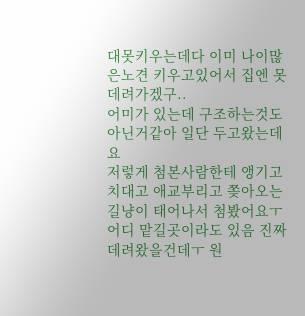대못키우는데다 이미 나이많은노견 키우고있어서 집엔 못데려가겠구..
어미가 있는데 구조하는것도 아닌거같아 일단 두고왔는데요
저렇게 첨본사람한테 앵기고 치대고 애교부리고 쫒아오는길냥이 태어나서 첨봤어요ㅜ
어디 맡길곳이라도 있음 진짜 데려왔을건데ㅜ 원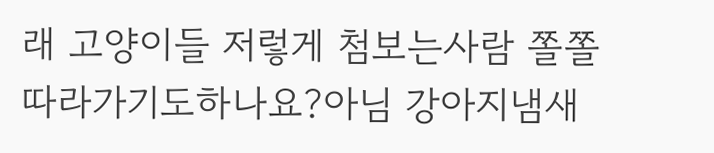래 고양이들 저렇게 첨보는사람 쫄쫄 따라가기도하나요?아님 강아지냄새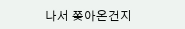나서 쫒아온건지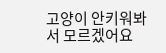고양이 안키워봐서 모르겠어요